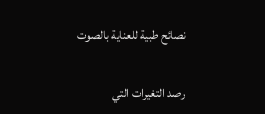نصائح طبية للعناية بالصوت

رصد التغيرات التي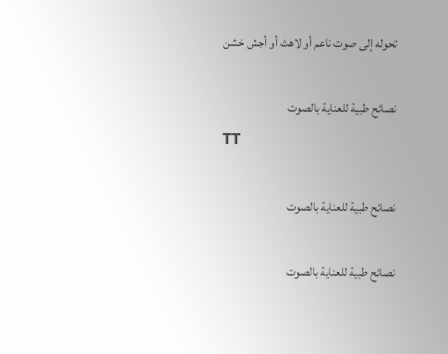تحوله إلى صوت ناعم أو لاهث أو أجش خشن

نصائح طبية للعناية بالصوت
TT

نصائح طبية للعناية بالصوت

نصائح طبية للعناية بالصوت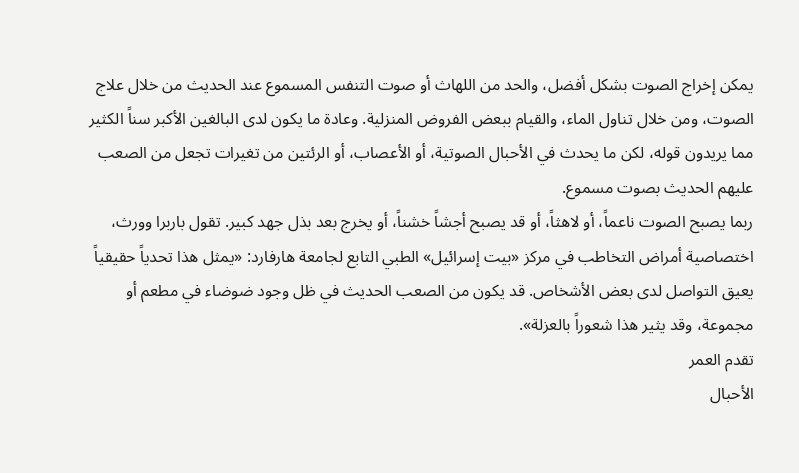يمكن إخراج الصوت بشكل أفضل، والحد من اللهاث أو صوت التنفس المسموع عند الحديث من خلال علاج الصوت، ومن خلال تناول الماء، والقيام ببعض الفروض المنزلية. وعادة ما يكون لدى البالغين الأكبر سناً الكثير مما يريدون قوله، لكن ما يحدث في الأحبال الصوتية، أو الأعصاب، أو الرئتين من تغيرات تجعل من الصعب عليهم الحديث بصوت مسموع.
ربما يصبح الصوت ناعماً، أو لاهثاً، أو قد يصبح أجشاً خشناً، أو يخرج بعد بذل جهد كبير. تقول باربرا وورث، اختصاصية أمراض التخاطب في مركز «بيت إسرائيل» الطبي التابع لجامعة هارفارد: «يمثل هذا تحدياً حقيقياً يعيق التواصل لدى بعض الأشخاص. قد يكون من الصعب الحديث في ظل وجود ضوضاء في مطعم أو مجموعة، وقد يثير هذا شعوراً بالعزلة».
تقدم العمر
الأحبال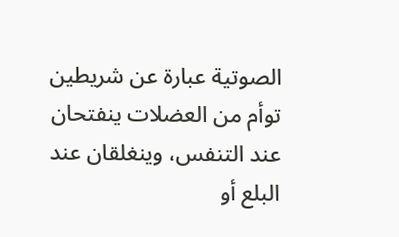الصوتية عبارة عن شريطين توأم من العضلات ينفتحان عند التنفس، وينغلقان عند البلع أو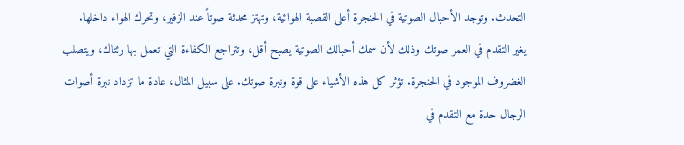التحدث. وتوجد الأحبال الصوتية في الحنجرة أعلى القصبة الهوائية، وتهتز محدثة صوتاً عند الزفير، وتحرك الهواء داخلها.
يغير التقدم في العمر صوتك وذلك لأن سمك أحبالك الصوتية يصبح أقل، وتتراجع الكفاءة التي تعمل بها رئتاك، ويتصلب الغضروف الموجود في الحنجرة. تؤثر كل هذه الأشياء على قوة ونبرة صوتك. على سبيل المثال، عادة ما تزداد نبرة أصوات الرجال حدة مع التقدم في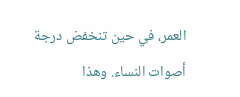العمر، في حين تنخفض درجة أصوات النساء. وهذا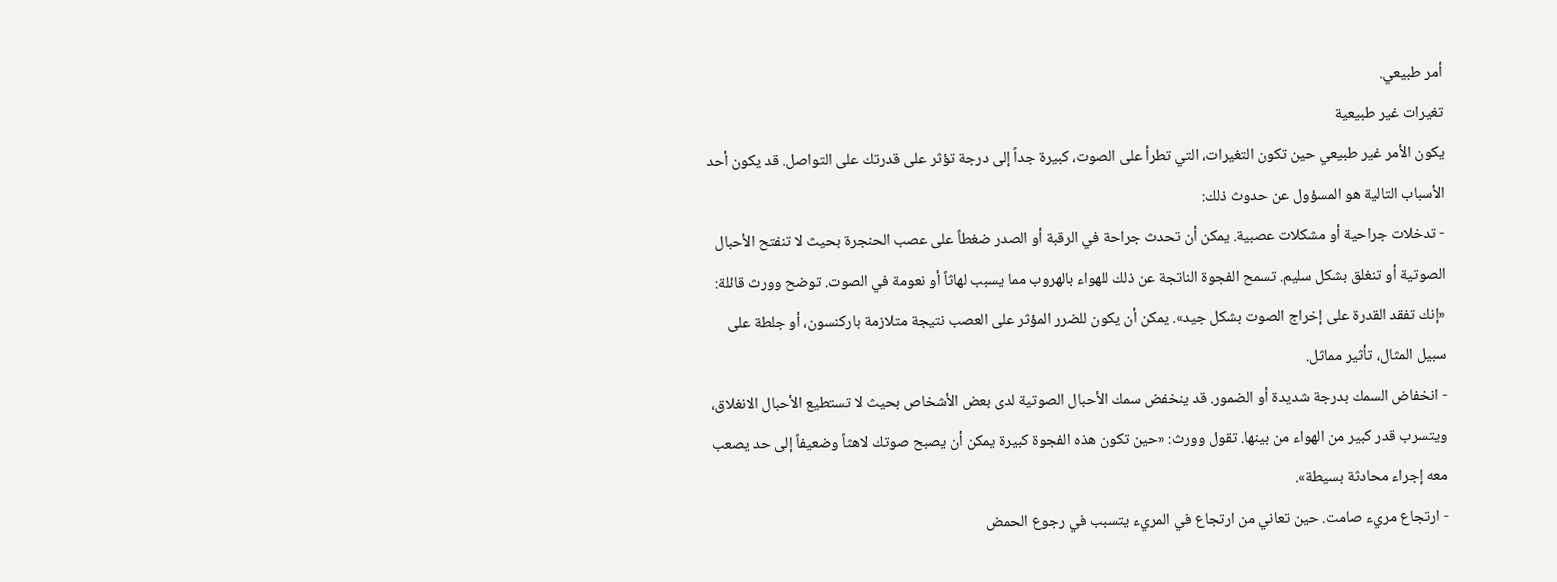أمر طبيعي.
تغيرات غير طبيعية
يكون الأمر غير طبيعي حين تكون التغيرات، التي تطرأ على الصوت، كبيرة جداً إلى درجة تؤثر على قدرتك على التواصل. قد يكون أحد الأسباب التالية هو المسؤول عن حدوث ذلك:
- تدخلات جراحية أو مشكلات عصبية. يمكن أن تحدث جراحة في الرقبة أو الصدر ضغطاً على عصب الحنجرة بحيث لا تنفتح الأحبال الصوتية أو تنغلق بشكل سليم. تسمح الفجوة الناتجة عن ذلك للهواء بالهروب مما يسبب لهاثاً أو نعومة في الصوت. توضح وورث قائلة: «إنك تفقد القدرة على إخراج الصوت بشكل جيد». يمكن أن يكون للضرر المؤثر على العصب نتيجة متلازمة باركنسون، أو جلطة على سبيل المثال، تأثير مماثل.
- انخفاض السمك بدرجة شديدة أو الضمور. قد ينخفض سمك الأحبال الصوتية لدى بعض الأشخاص بحيث لا تستطيع الأحبال الانغلاق، ويتسرب قدر كبير من الهواء من بينها. تقول وورث: «حين تكون هذه الفجوة كبيرة يمكن أن يصبح صوتك لاهثاً وضعيفاً إلى حد يصعب معه إجراء محادثة بسيطة».
- ارتجاع مريء صامت. حين تعاني من ارتجاع في المريء يتسبب في رجوع الحمض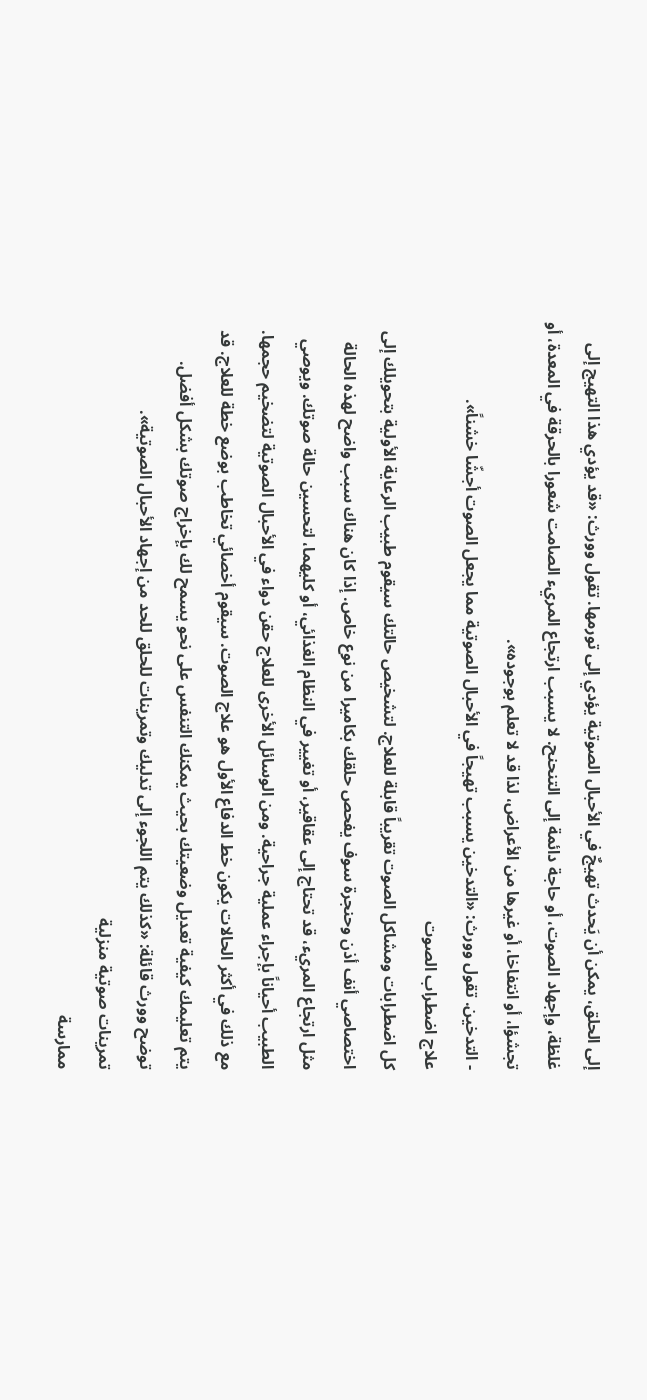إلى الحلق، يمكن أن يَحدث تهيجٌ في الأحبال الصوتية يؤدي إلى تورمها. تقول وورث: «قد يؤدي هذا التهيج إلى غلظة، وإجهاد الصوت، أو حاجة دائمة إلى التنحنح. لا يسبب ارتجاع المريء الصامت شعورا بالحرقة في المعدة، أو تجشؤا، أو انتفاخا، أو غيرها من الأعراض، لذا قد لا تعلم بوجوده».
- التدخين. تقول وورث: «التدخين يسبب تهيجاً في الأحبال الصوتية مما يجعل الصوت أجشّا خشناً».
علاج اضطراب الصوت
كل اضطرابات ومشاكل الصوت تقريباً قابلة للعلاج. لتشخيص حالتك سيقوم طبيب الرعاية الأولية بتحويلك إلى اختصاصي أنف أذن وحنجرة سوف يفحص حلقك بكاميرا من نوع خاص. إذا كان هناك سبب واضح لهذه الحالة مثل ارتجاع المريء، قد تحتاج إلى عقاقير، أو تغيير في النظام الغذائي، أو كليهما، لتحسين حالة صوتك. ويوصي الطبيب أحياناً بإجراء عملية جراحية. ومن الوسائل الأخرى للعلاج حقن دواء في الأحبال الصوتية لتضخيم حجمها.
مع ذلك في أكثر الحالات يكون خط الدفاع الأول هو علاج الصوت. سيقوم أخصائي تخاطب بوضع خطة للعلاج. قد يتم تعليمك كيفية تعديل وضعيتك بحيث يمكنك التنفس على نحو يسمح لك بإخراج صوتك بشكل أفضل. توضح وورث قائلة: «كذلك يتم اللجوء إلى تدليك وتمرينات للحلق للحد من إجهاد الأحبال الصوتية».
تمرينات صوتية منزلية
ممارسة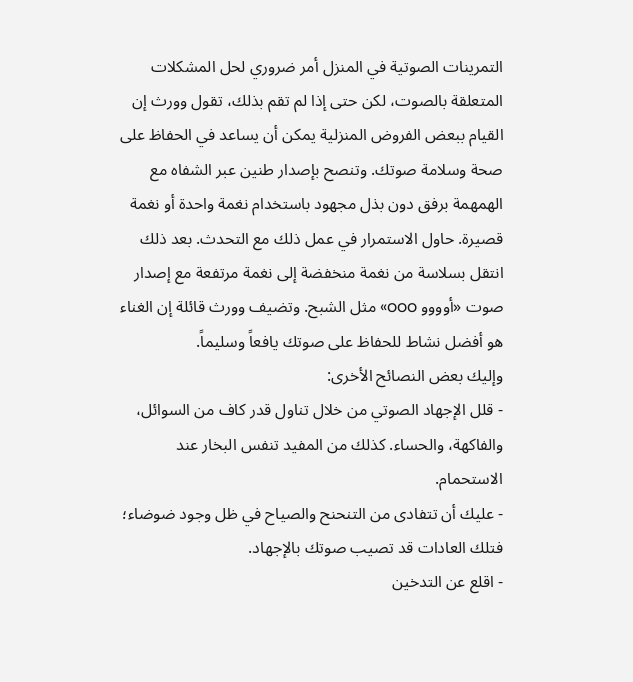التمرينات الصوتية في المنزل أمر ضروري لحل المشكلات المتعلقة بالصوت، لكن حتى إذا لم تقم بذلك، تقول وورث إن القيام ببعض الفروض المنزلية يمكن أن يساعد في الحفاظ على صحة وسلامة صوتك. وتنصح بإصدار طنين عبر الشفاه مع الهمهمة برفق دون بذل مجهود باستخدام نغمة واحدة أو نغمة قصيرة. حاول الاستمرار في عمل ذلك مع التحدث. بعد ذلك انتقل بسلاسة من نغمة منخفضة إلى نغمة مرتفعة مع إصدار صوت «أوووو ooo» مثل الشبح. وتضيف وورث قائلة إن الغناء هو أفضل نشاط للحفاظ على صوتك يافعاً وسليماً.
وإليك بعض النصائح الأخرى:
- قلل الإجهاد الصوتي من خلال تناول قدر كاف من السوائل، والفاكهة، والحساء. كذلك من المفيد تنفس البخار عند الاستحمام.
- عليك أن تتفادى من التنحنح والصياح في ظل وجود ضوضاء؛ فتلك العادات قد تصيب صوتك بالإجهاد.
- اقلع عن التدخين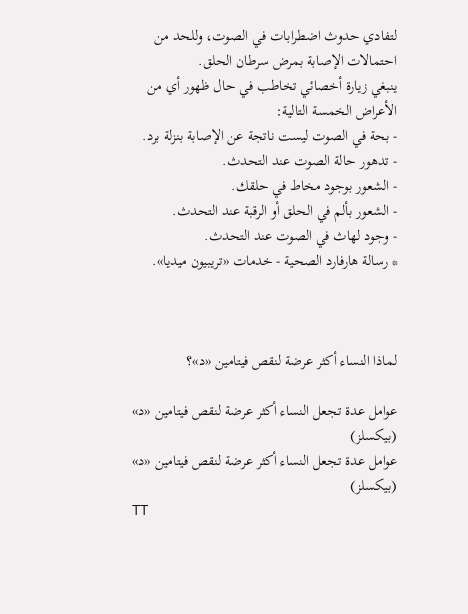لتفادي حدوث اضطرابات في الصوت، وللحد من احتمالات الإصابة بمرض سرطان الحلق.
ينبغي زيارة أخصائي تخاطب في حال ظهور أي من الأعراض الخمسة التالية:
- بحة في الصوت ليست ناتجة عن الإصابة بنزلة برد.
- تدهور حالة الصوت عند التحدث.
- الشعور بوجود مخاط في حلقك.
- الشعور بألم في الحلق أو الرقبة عند التحدث.
- وجود لهاث في الصوت عند التحدث.
* رسالة هارفارد الصحية - خدمات «تريبيون ميديا».



لماذا النساء أكثر عرضة لنقص فيتامين «د»؟

عوامل عدة تجعل النساء أكثر عرضة لنقص فيتامين «د» (بيكسلز)
عوامل عدة تجعل النساء أكثر عرضة لنقص فيتامين «د» (بيكسلز)
TT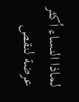لماذا النساء أكثر عرضة لنقص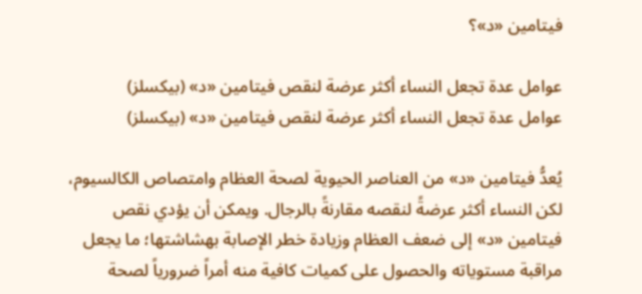فيتامين «د»؟

عوامل عدة تجعل النساء أكثر عرضة لنقص فيتامين «د» (بيكسلز)
عوامل عدة تجعل النساء أكثر عرضة لنقص فيتامين «د» (بيكسلز)

يُعدُّ فيتامين «د» من العناصر الحيوية لصحة العظام وامتصاص الكالسيوم، لكن النساء أكثر عرضةً لنقصه مقارنةً بالرجال. ويمكن أن يؤدي نقص فيتامين «د» إلى ضعف العظام وزيادة خطر الإصابة بهشاشتها؛ ما يجعل مراقبة مستوياته والحصول على كميات كافية منه أمراً ضرورياً لصحة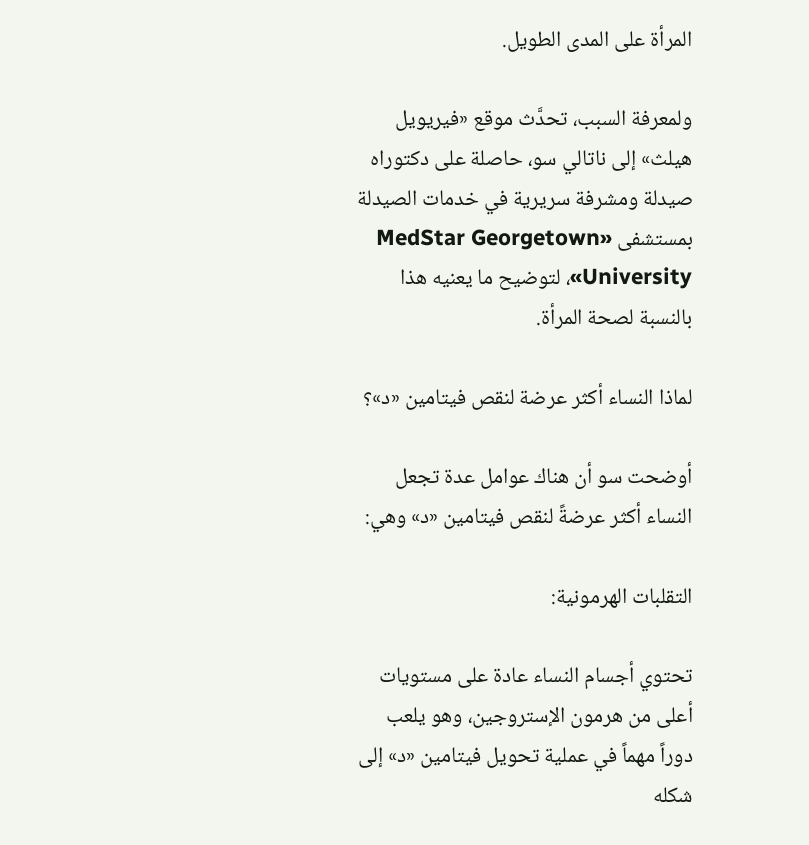المرأة على المدى الطويل.

ولمعرفة السبب، تحدَّث موقع «فيريويل هيلث» إلى ناتالي سو، حاصلة على دكتوراه صيدلة ومشرفة سريرية في خدمات الصيدلة بمستشفى «MedStar Georgetown University»، لتوضيح ما يعنيه هذا بالنسبة لصحة المرأة.

لماذا النساء أكثر عرضة لنقص فيتامين «د»؟

أوضحت سو أن هناك عوامل عدة تجعل النساء أكثر عرضةً لنقص فيتامين «د» وهي:

التقلبات الهرمونية:

تحتوي أجسام النساء عادة على مستويات أعلى من هرمون الإستروجين، وهو يلعب دوراً مهماً في عملية تحويل فيتامين «د» إلى شكله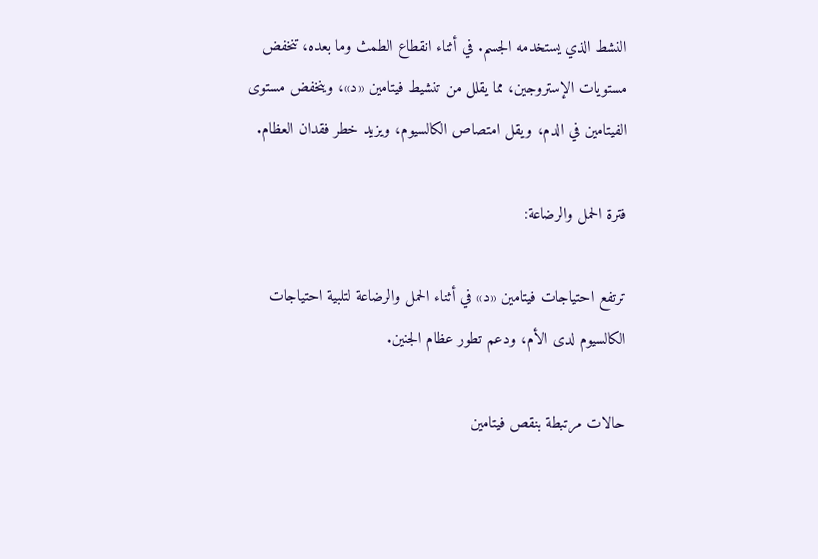النشط الذي يستخدمه الجسم. في أثناء انقطاع الطمث وما بعده، تنخفض مستويات الإستروجين، مما يقلل من تنشيط فيتامين «د»، وينخفض مستوى الفيتامين في الدم، ويقل امتصاص الكالسيوم، ويزيد خطر فقدان العظام.

فترة الحمل والرضاعة:

ترتفع احتياجات فيتامين «د» في أثناء الحمل والرضاعة لتلبية احتياجات الكالسيوم لدى الأم، ودعم تطور عظام الجنين.

حالات مرتبطة بنقص فيتامين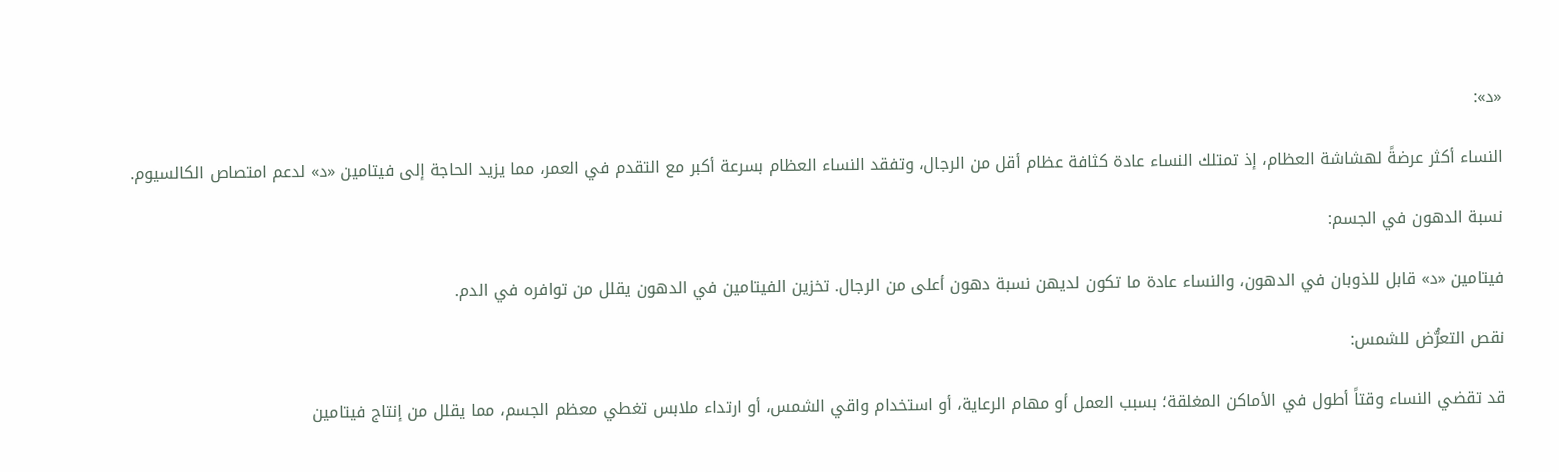«د»:

النساء أكثر عرضةً لهشاشة العظام، إذ تمتلك النساء عادة كثافة عظام أقل من الرجال، وتفقد النساء العظام بسرعة أكبر مع التقدم في العمر، مما يزيد الحاجة إلى فيتامين «د» لدعم امتصاص الكالسيوم.

نسبة الدهون في الجسم:

فيتامين «د» قابل للذوبان في الدهون، والنساء عادة ما تكون لديهن نسبة دهون أعلى من الرجال. تخزين الفيتامين في الدهون يقلل من توافره في الدم.

نقص التعرُّض للشمس:

قد تقضي النساء وقتاً أطول في الأماكن المغلقة؛ بسبب العمل أو مهام الرعاية، أو استخدام واقي الشمس، أو ارتداء ملابس تغطي معظم الجسم، مما يقلل من إنتاج فيتامين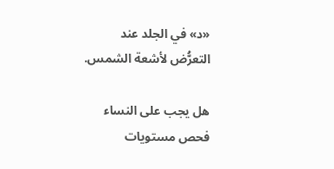«د» في الجلد عند التعرُّض لأشعة الشمس.

هل يجب على النساء فحص مستويات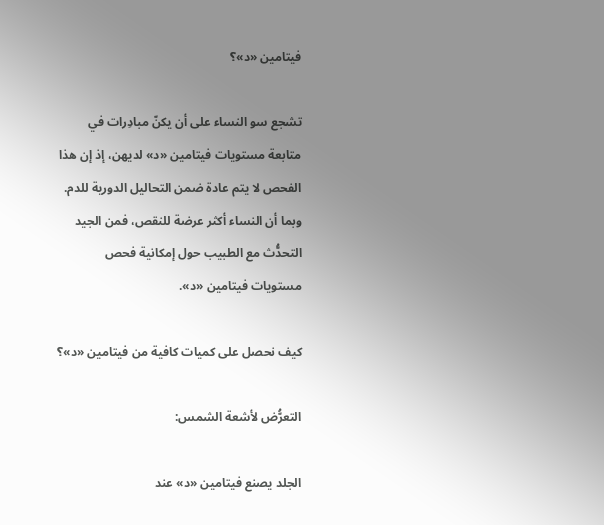فيتامين «د»؟

تشجع سو النساء على أن يكنّ مبادِرات في متابعة مستويات فيتامين «د» لديهن، إذ إن هذا الفحص لا يتم عادة ضمن التحاليل الدورية للدم. وبما أن النساء أكثر عرضة للنقص، فمن الجيد التحدُّث مع الطبيب حول إمكانية فحص مستويات فيتامين «د».

كيف نحصل على كميات كافية من فيتامين «د»؟

التعرُّض لأشعة الشمس:

الجلد يصنع فيتامين «د» عند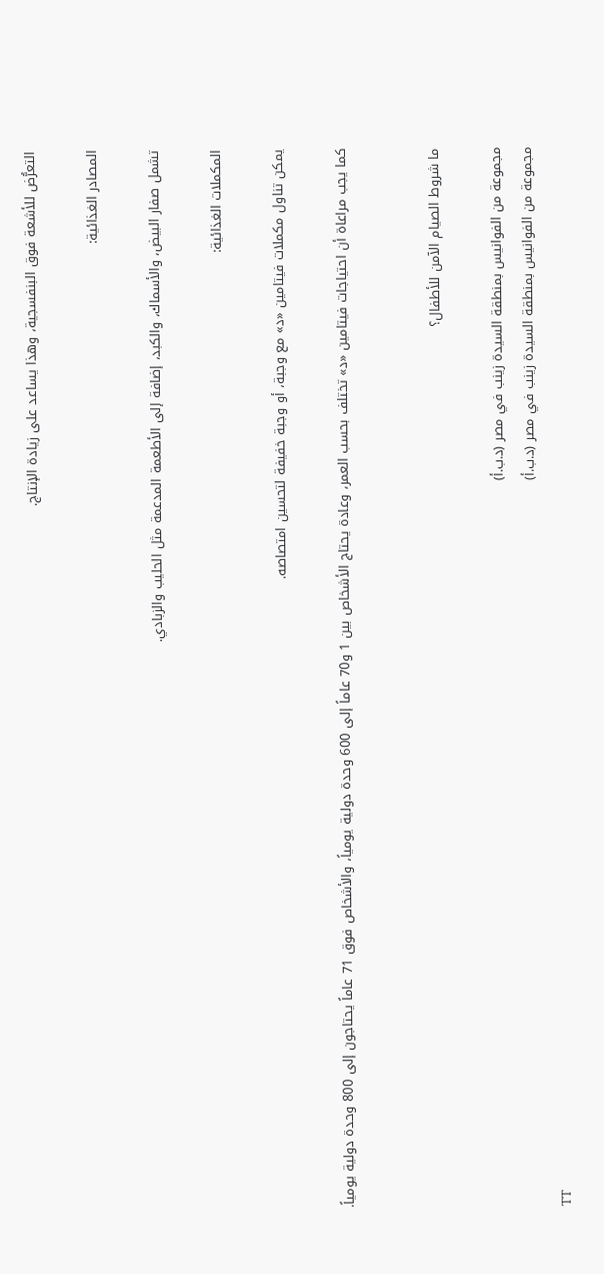التعرُّض للأشعة فوق البنفسجية، وهذا يساعد على زيادة الإنتاج.

المصادر الغذائية:

تشمل صفار البيض، والأسماك، والكبد، إضافة إلى الأطعمة المدعمة مثل الحليب والزبادي.

المكملات الغذائية:

يمكن تناول مكملات فيتامين «د» مع وجبة، أو وجبة خفيفة لتحسين امتصاصه.

كما يجب مراعاة أن احتياجات فيتامين «د» تختلف بحسب العمر، وعادة يحتاج الأشخاص بين 1 و70 عاماً إلى 600 وحدة دولية يومياً، والأشخاص فوق 71 عاماً يحتاجون إلى 800 وحدة دولية يومياً.


ما شروط الصيام الآمن للأطفال؟

مجموعة من الفوانيس بمنطقة السيدة زينب في مصر (د.ب.أ)
مجموعة من الفوانيس بمنطقة السيدة زينب في مصر (د.ب.أ)
TT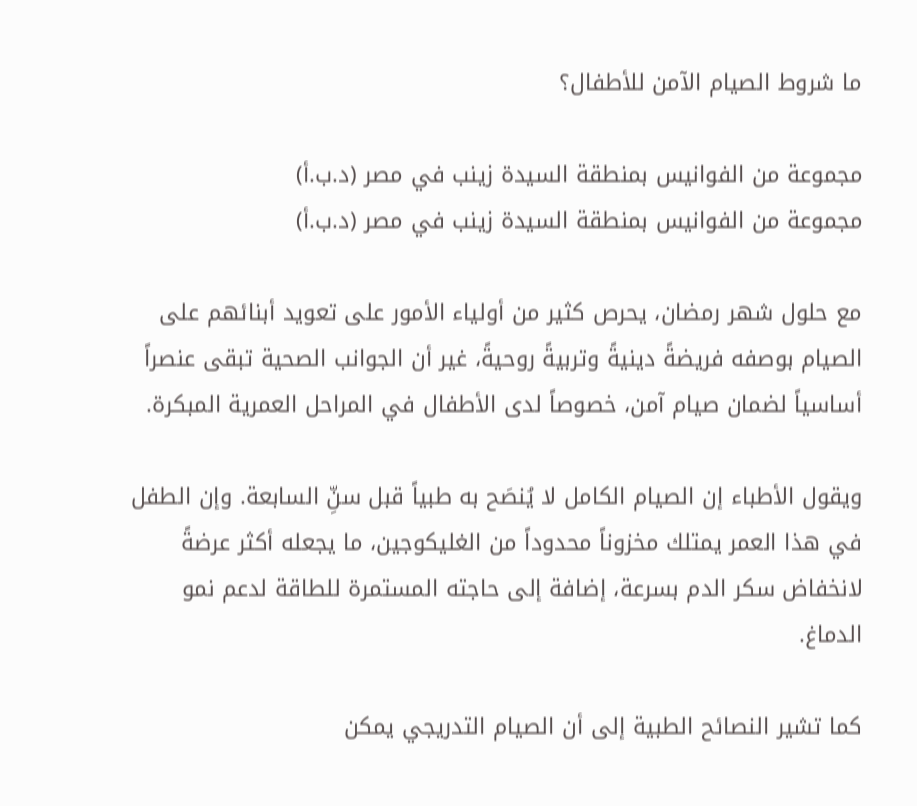ما شروط الصيام الآمن للأطفال؟

مجموعة من الفوانيس بمنطقة السيدة زينب في مصر (د.ب.أ)
مجموعة من الفوانيس بمنطقة السيدة زينب في مصر (د.ب.أ)

مع حلول شهر رمضان، يحرص كثير من أولياء الأمور على تعويد أبنائهم على الصيام بوصفه فريضةً دينيةً وتربيةً روحيةً، غير أن الجوانب الصحية تبقى عنصراً أساسياً لضمان صيام آمن، خصوصاً لدى الأطفال في المراحل العمرية المبكرة.

ويقول الأطباء إن الصيام الكامل لا يُنصَح به طبياً قبل سنِّ السابعة. وإن الطفل في هذا العمر يمتلك مخزوناً محدوداً من الغليكوجين، ما يجعله أكثر عرضةً لانخفاض سكر الدم بسرعة، إضافة إلى حاجته المستمرة للطاقة لدعم نمو الدماغ.

كما تشير النصائح الطبية إلى أن الصيام التدريجي يمكن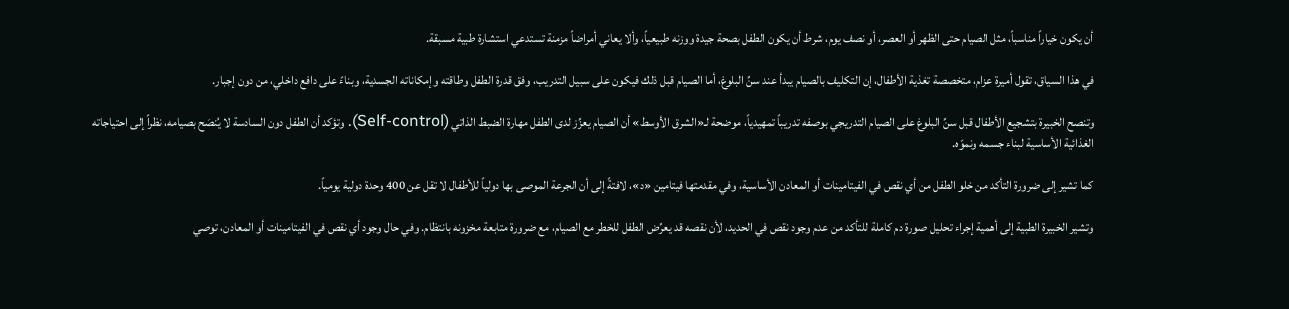أن يكون خياراً مناسباً، مثل الصيام حتى الظهر أو العصر، أو نصف يوم، شرط أن يكون الطفل بصحة جيدة ووزنه طبيعياً، وألا يعاني أمراضاً مزمنة تستدعي استشارة طبية مسبقة.

في هذا السياق، تقول أميرة عزام، متخصصة تغذية الأطفال، إن التكليف بالصيام يبدأ عند سنِّ البلوغ، أما الصيام قبل ذلك فيكون على سبيل التدريب، وفق قدرة الطفل وطاقته وإمكاناته الجسدية، وبناءً على دافع داخلي، من دون إجبار.

وتنصح الخبيرة بتشجيع الأطفال قبل سنِّ البلوغ على الصيام التدريجي بوصفه تدريباً تمهيدياً، موضحة لـ«الشرق الأوسط» أن الصيام يعزِّز لدى الطفل مهارة الضبط الذاتي (Self-control). وتؤكد أن الطفل دون السادسة لا يُنصَح بصيامه، نظراً إلى احتياجاته الغذائية الأساسية لبناء جسمه ونموّه.

كما تشير إلى ضرورة التأكد من خلو الطفل من أي نقص في الفيتامينات أو المعادن الأساسية، وفي مقدمتها فيتامين «د»، لافتةً إلى أن الجرعة الموصى بها دولياً للأطفال لا تقل عن 400 وحدة دولية يومياً.

وتشير الخبيرة الطبية إلى أهمية إجراء تحليل صورة دم كاملة للتأكد من عدم وجود نقص في الحديد، لأن نقصه قد يعرِّض الطفل للخطر مع الصيام، مع ضرورة متابعة مخزونه بانتظام. وفي حال وجود أي نقص في الفيتامينات أو المعادن، توصي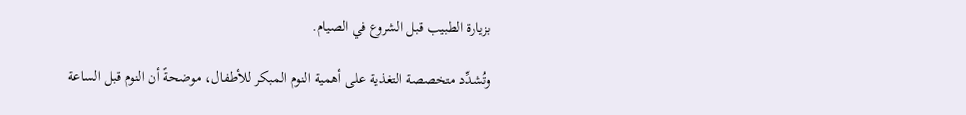بزيارة الطبيب قبل الشروع في الصيام.

وتُشدِّد متخصصة التغذية على أهمية النوم المبكر للأطفال، موضحةً أن النوم قبل الساعة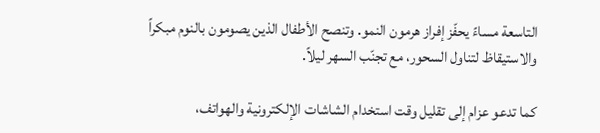التاسعة مساءً يحفّز إفراز هرمون النمو. وتنصح الأطفال الذين يصومون بالنوم مبكراً والاستيقاظ لتناول السحور، مع تجنّب السهر ليلاً.

كما تدعو عزام إلى تقليل وقت استخدام الشاشات الإلكترونية والهواتف،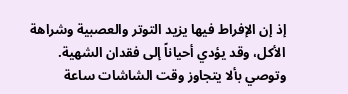إذ إن الإفراط فيها يزيد التوتر والعصبية وشراهة الأكل، وقد يؤدي أحياناً إلى فقدان الشهية. وتوصي بألا يتجاوز وقت الشاشات ساعة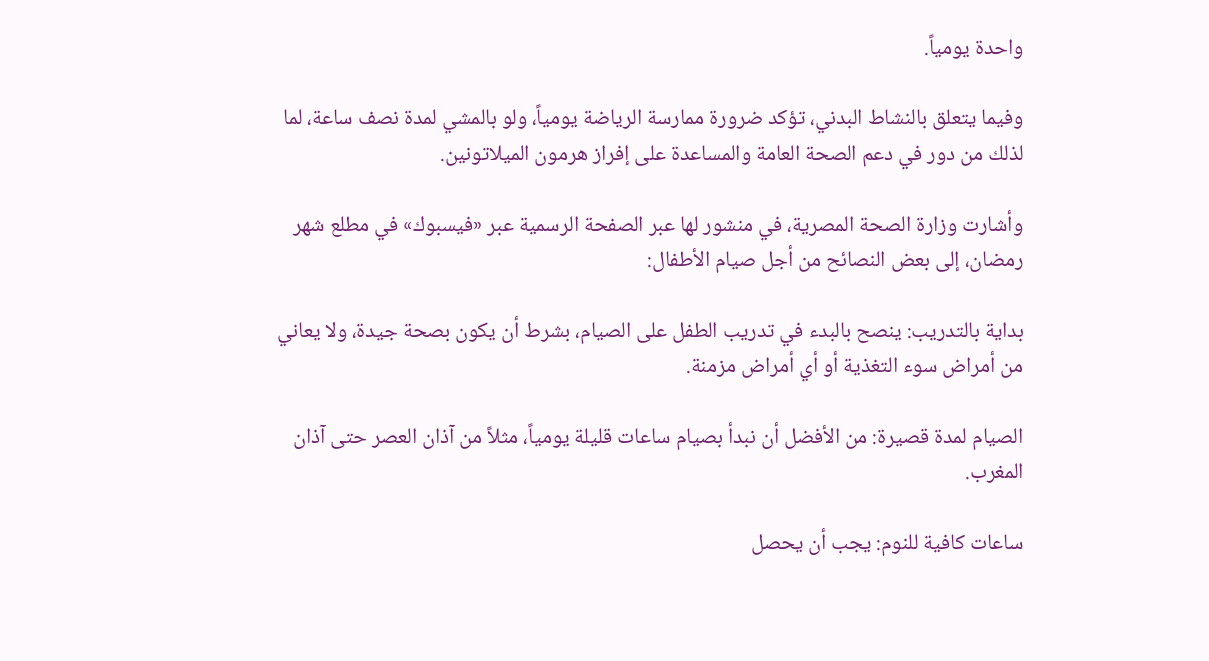واحدة يومياً.

وفيما يتعلق بالنشاط البدني، تؤكد ضرورة ممارسة الرياضة يومياً، ولو بالمشي لمدة نصف ساعة، لما لذلك من دور في دعم الصحة العامة والمساعدة على إفراز هرمون الميلاتونين.

وأشارت وزارة الصحة المصرية، في منشور لها عبر الصفحة الرسمية عبر «فيسبوك» في مطلع شهر رمضان، إلى بعض النصائح من أجل صيام الأطفال:

بداية بالتدريب: ينصح بالبدء في تدريب الطفل على الصيام، بشرط أن يكون بصحة جيدة، ولا يعاني من أمراض سوء التغذية أو أي أمراض مزمنة.

الصيام لمدة قصيرة: من الأفضل أن نبدأ بصيام ساعات قليلة يومياً، مثلاً من آذان العصر حتى آذان المغرب.

ساعات كافية للنوم: يجب أن يحصل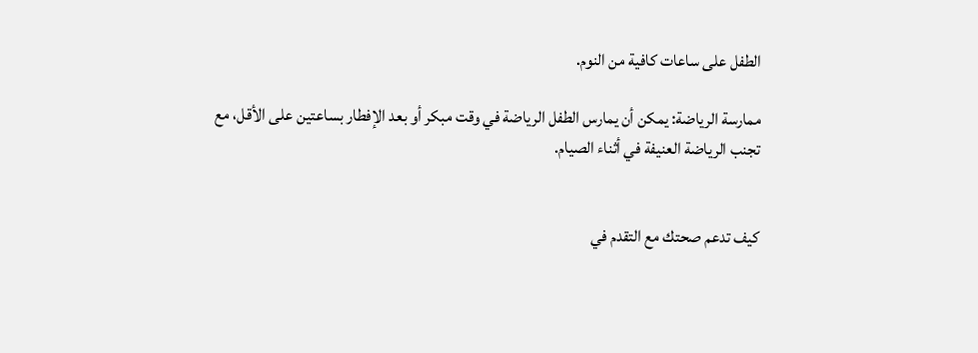الطفل على ساعات كافية من النوم.

ممارسة الرياضة: يمكن أن يمارس الطفل الرياضة في وقت مبكر أو بعد الإفطار بساعتين على الأقل، مع تجنب الرياضة العنيفة في أثناء الصيام.


كيف تدعم صحتك مع التقدم في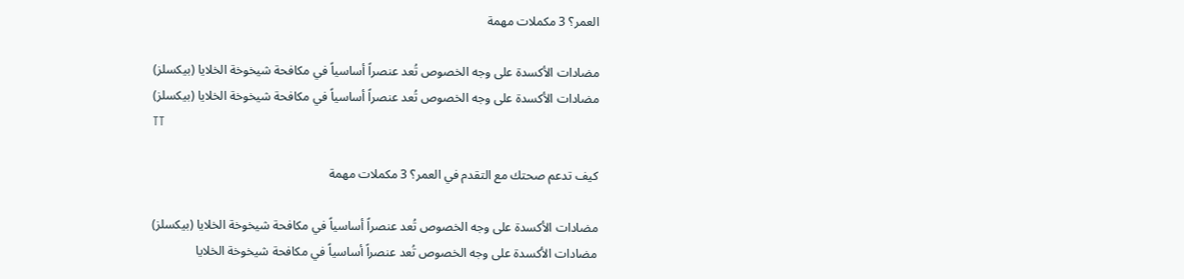العمر؟ 3 مكملات مهمة

مضادات الأكسدة على وجه الخصوص تُعد عنصراً أساسياً في مكافحة شيخوخة الخلايا (بيكسلز)
مضادات الأكسدة على وجه الخصوص تُعد عنصراً أساسياً في مكافحة شيخوخة الخلايا (بيكسلز)
TT

كيف تدعم صحتك مع التقدم في العمر؟ 3 مكملات مهمة

مضادات الأكسدة على وجه الخصوص تُعد عنصراً أساسياً في مكافحة شيخوخة الخلايا (بيكسلز)
مضادات الأكسدة على وجه الخصوص تُعد عنصراً أساسياً في مكافحة شيخوخة الخلايا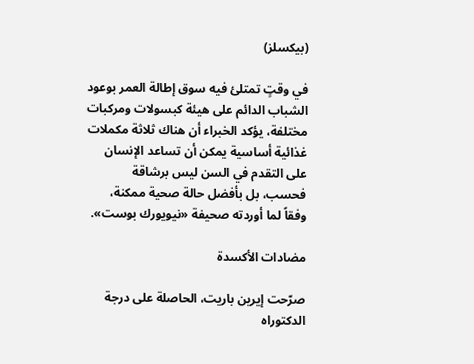(بيكسلز)

في وقتٍ تمتلئ فيه سوق إطالة العمر بوعود الشباب الدائم على هيئة كبسولات ومركبات مختلفة، يؤكد الخبراء أن هناك ثلاثة مكملات غذائية أساسية يمكن أن تساعد الإنسان على التقدم في السن ليس برشاقة فحسب، بل بأفضل حالة صحية ممكنة، وفقاً لما أوردته صحيفة «نيويورك بوست».

مضادات الأكسدة

صرّحت إيرين باريت، الحاصلة على درجة الدكتوراه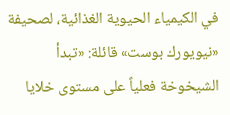في الكيمياء الحيوية الغذائية، لصحيفة «نيويورك بوست» قائلة: «تبدأ الشيخوخة فعلياً على مستوى خلايا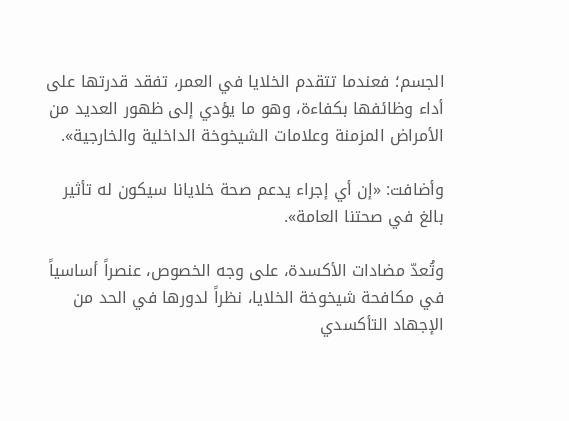الجسم؛ فعندما تتقدم الخلايا في العمر، تفقد قدرتها على أداء وظائفها بكفاءة، وهو ما يؤدي إلى ظهور العديد من الأمراض المزمنة وعلامات الشيخوخة الداخلية والخارجية».

وأضافت: «إن أي إجراء يدعم صحة خلايانا سيكون له تأثير بالغ في صحتنا العامة».

وتُعدّ مضادات الأكسدة، على وجه الخصوص، عنصراً أساسياً في مكافحة شيخوخة الخلايا، نظراً لدورها في الحد من الإجهاد التأكسدي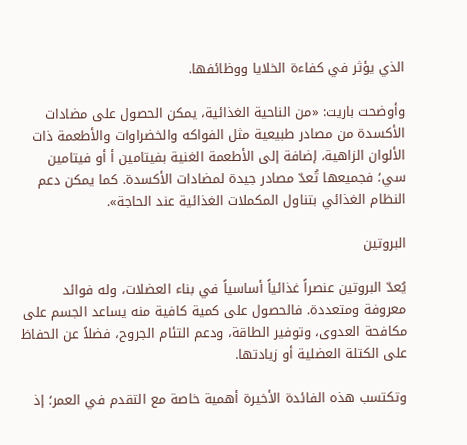الذي يؤثر في كفاءة الخلايا ووظائفها.

وأوضحت باريت: «من الناحية الغذائية، يمكن الحصول على مضادات الأكسدة من مصادر طبيعية مثل الفواكه والخضراوات والأطعمة ذات الألوان الزاهية، إضافة إلى الأطعمة الغنية بفيتامين أ أو فيتامين سي؛ فجميعها تُعدّ مصادر جيدة لمضادات الأكسدة. كما يمكن دعم النظام الغذائي بتناول المكملات الغذائية عند الحاجة».

البروتين

يُعدّ البروتين عنصراً غذائياً أساسياً في بناء العضلات، وله فوائد معروفة ومتعددة. فالحصول على كمية كافية منه يساعد الجسم على مكافحة العدوى، وتوفير الطاقة، ودعم التئام الجروح، فضلاً عن الحفاظ على الكتلة العضلية أو زيادتها.

وتكتسب هذه الفائدة الأخيرة أهمية خاصة مع التقدم في العمر؛ إذ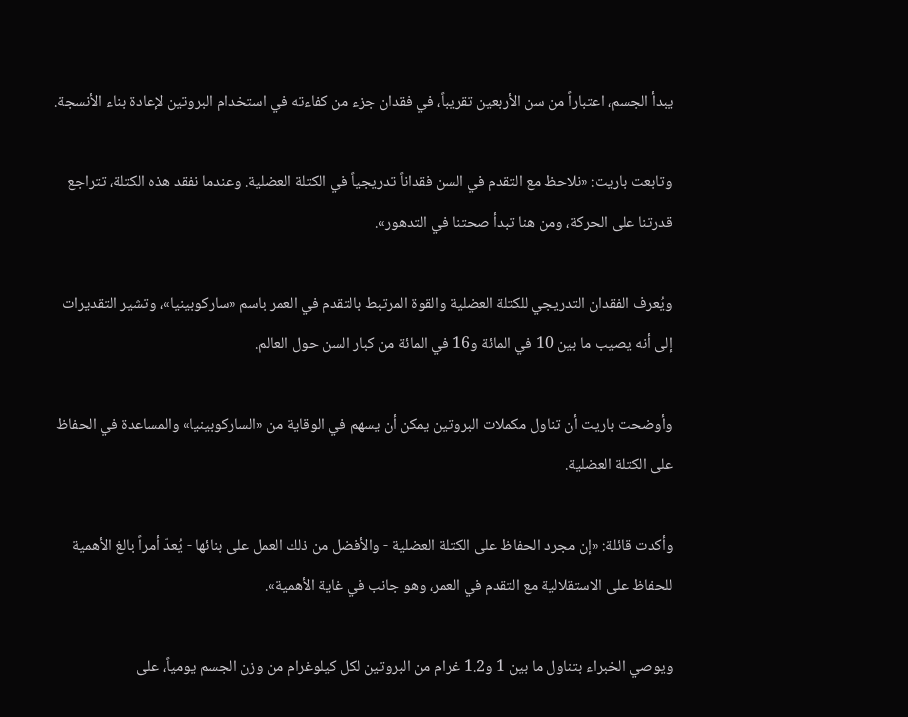يبدأ الجسم، اعتباراً من سن الأربعين تقريباً، في فقدان جزء من كفاءته في استخدام البروتين لإعادة بناء الأنسجة.

وتابعت باريت: «نلاحظ مع التقدم في السن فقداناً تدريجياً في الكتلة العضلية. وعندما نفقد هذه الكتلة، تتراجع قدرتنا على الحركة، ومن هنا تبدأ صحتنا في التدهور».

ويُعرف الفقدان التدريجي للكتلة العضلية والقوة المرتبط بالتقدم في العمر باسم «ساركوبينيا»، وتشير التقديرات إلى أنه يصيب ما بين 10 في المائة و16 في المائة من كبار السن حول العالم.

وأوضحت باريت أن تناول مكملات البروتين يمكن أن يسهم في الوقاية من «الساركوبينيا» والمساعدة في الحفاظ على الكتلة العضلية.

وأكدت قائلة: «إن مجرد الحفاظ على الكتلة العضلية - والأفضل من ذلك العمل على بنائها - يُعدّ أمراً بالغ الأهمية للحفاظ على الاستقلالية مع التقدم في العمر، وهو جانب في غاية الأهمية».

ويوصي الخبراء بتناول ما بين 1 و1.2 غرام من البروتين لكل كيلوغرام من وزن الجسم يومياً، على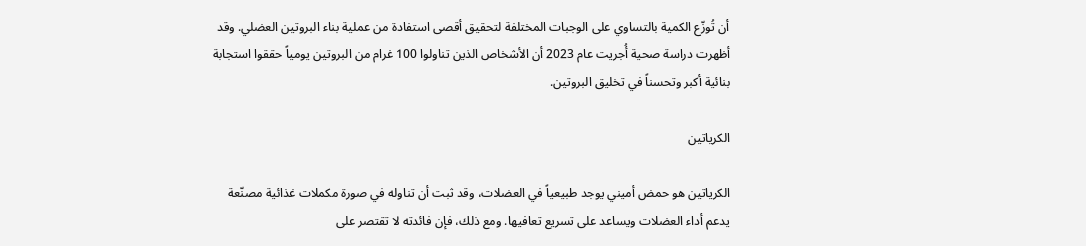أن تُوزّع الكمية بالتساوي على الوجبات المختلفة لتحقيق أقصى استفادة من عملية بناء البروتين العضلي. وقد أظهرت دراسة صحية أُجريت عام 2023 أن الأشخاص الذين تناولوا 100 غرام من البروتين يومياً حققوا استجابة بنائية أكبر وتحسناً في تخليق البروتين.

الكرياتين

الكرياتين هو حمض أميني يوجد طبيعياً في العضلات، وقد ثبت أن تناوله في صورة مكملات غذائية مصنّعة يدعم أداء العضلات ويساعد على تسريع تعافيها. ومع ذلك، فإن فائدته لا تقتصر على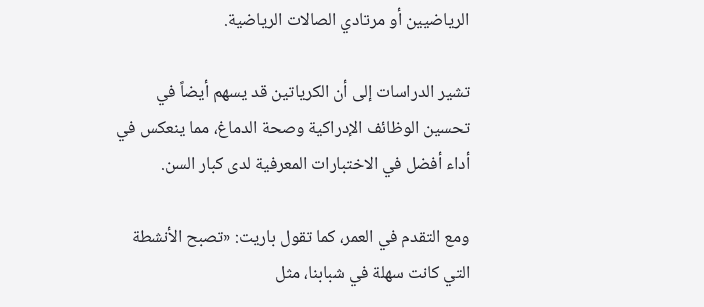الرياضيين أو مرتادي الصالات الرياضية.

تشير الدراسات إلى أن الكرياتين قد يسهم أيضاً في تحسين الوظائف الإدراكية وصحة الدماغ، مما ينعكس في أداء أفضل في الاختبارات المعرفية لدى كبار السن.

ومع التقدم في العمر، كما تقول باريت: «تصبح الأنشطة التي كانت سهلة في شبابنا، مثل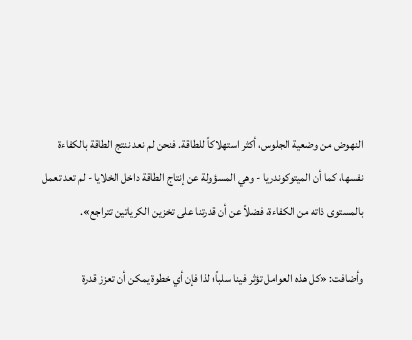النهوض من وضعية الجلوس، أكثر استهلاكاً للطاقة. فنحن لم نعد ننتج الطاقة بالكفاءة نفسها، كما أن الميتوكوندريا - وهي المسؤولة عن إنتاج الطاقة داخل الخلايا - لم تعد تعمل بالمستوى ذاته من الكفاءة، فضلاً عن أن قدرتنا على تخزين الكرياتين تتراجع».

وأضافت: «كل هذه العوامل تؤثر فينا سلباً؛ لذا فإن أي خطوة يمكن أن تعزز قدرة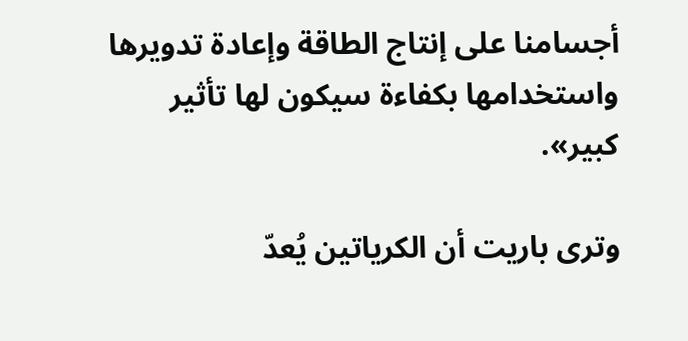أجسامنا على إنتاج الطاقة وإعادة تدويرها واستخدامها بكفاءة سيكون لها تأثير كبير».

وترى باريت أن الكرياتين يُعدّ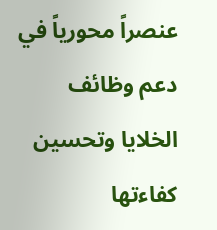عنصراً محورياً في دعم وظائف الخلايا وتحسين كفاءتها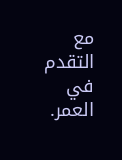مع التقدم في العمر.